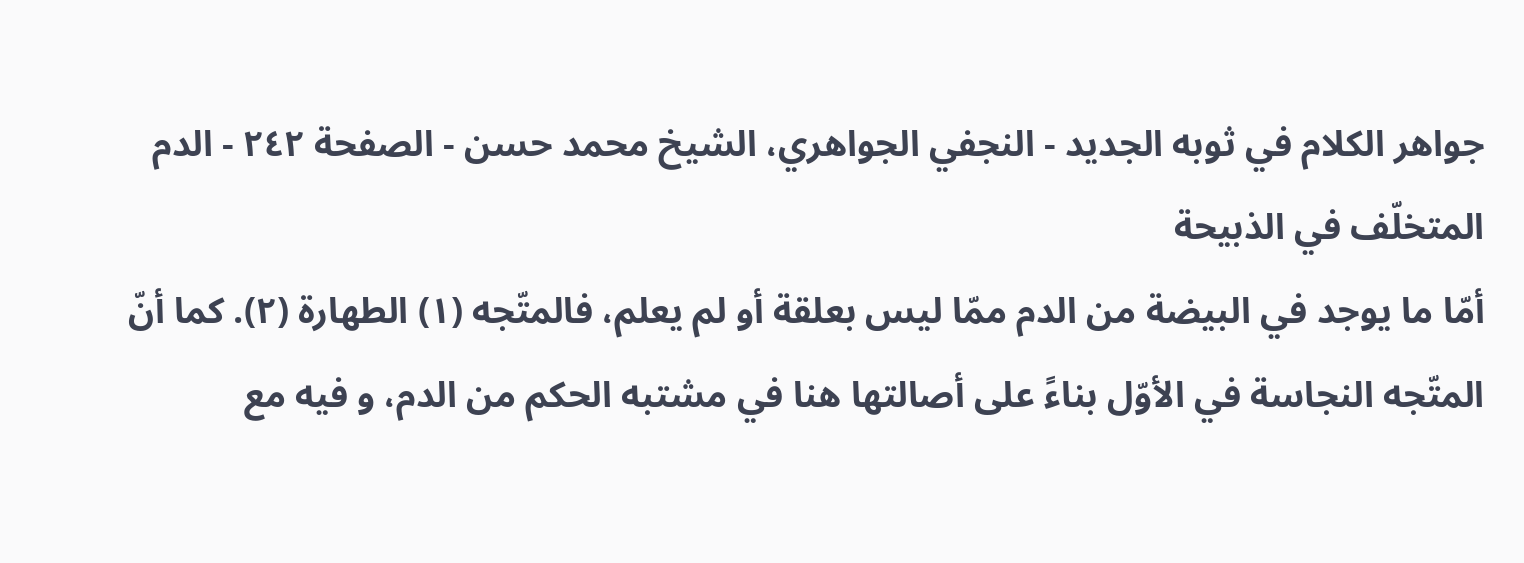جواهر الكلام في ثوبه الجديد - النجفي الجواهري، الشيخ محمد حسن - الصفحة ٢٤٢ - الدم المتخلّف في الذبيحة
أمّا ما يوجد في البيضة من الدم ممّا ليس بعلقة أو لم يعلم، فالمتّجه (١) الطهارة (٢). كما أنّ المتّجه النجاسة في الأوّل بناءً على أصالتها هنا في مشتبه الحكم من الدم، و فيه مع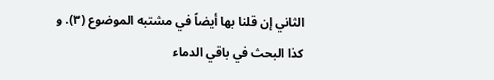الثاني إن قلنا بها أيضاً في مشتبه الموضوع (٣). و كذا البحث في باقي الدماء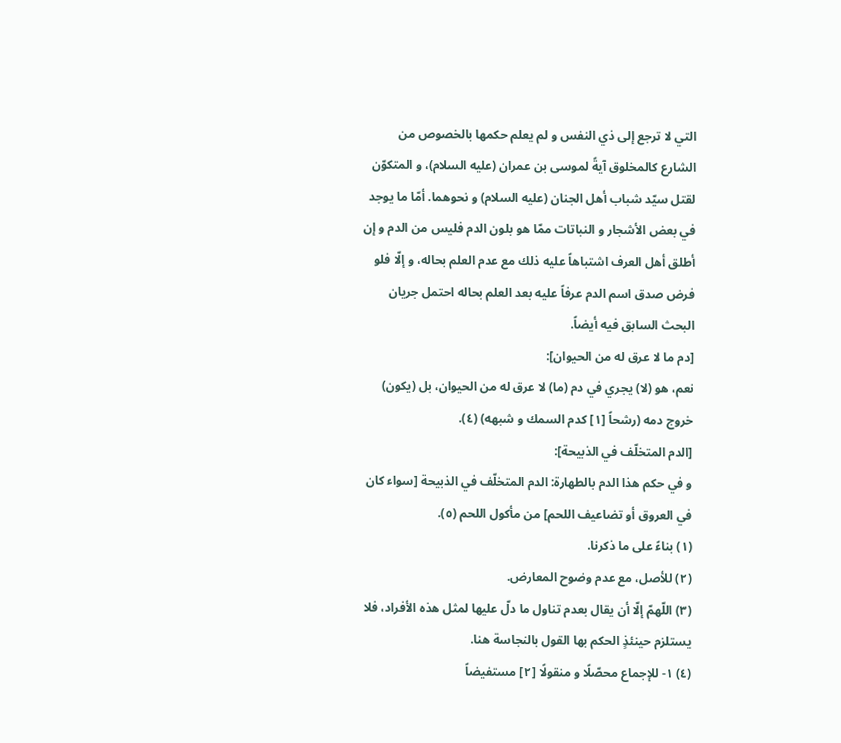التي لا ترجع إلى ذي النفس و لم يعلم حكمها بالخصوص من الشارع كالمخلوق آيةً لموسى بن عمران (عليه السلام)، و المتكوّن لقتل سيّد شباب أهل الجنان (عليه السلام) و نحوهما. أمّا ما يوجد في بعض الأشجار و النباتات ممّا هو بلون الدم فليس من الدم و إن أطلق أهل العرف اشتباهاً عليه ذلك مع عدم العلم بحاله، و إلّا فلو فرض صدق اسم الدم عرفاً عليه بعد العلم بحاله احتمل جريان البحث السابق فيه أيضاً.
[دم ما لا عرق له من الحيوان]:
نعم، هو (لا) يجري في دم (ما) لا عرق له من الحيوان، بل (يكون) خروج دمه (رشحاً [١] كدم السمك و شبهه) (٤).
[الدم المتخلّف في الذبيحة]:
و في حكم هذا الدم بالطهارة: الدم المتخلّف في الذبيحة [سواء كان في العروق أو تضاعيف اللحم] من مأكول اللحم (٥).
(١) بناءً على ما ذكرنا.
(٢) للأصل، مع عدم وضوح المعارض.
(٣) اللّهمّ إلّا أن يقال بعدم تناول ما دلّ عليها لمثل هذه الأفراد، فلا يستلزم حينئذٍ الحكم بها القول بالنجاسة هنا.
(٤) ١- للإجماع محصّلًا و منقولًا [٢] مستفيضاً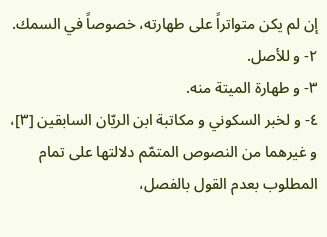إن لم يكن متواتراً على طهارته، خصوصاً في السمك.
٢- و للأصل.
٣- و طهارة الميتة منه.
٤- و لخبر السكوني و مكاتبة ابن الريّان السابقين [٣]، و غيرهما من النصوص المتمّم دلالتها على تمام المطلوب بعدم القول بالفصل،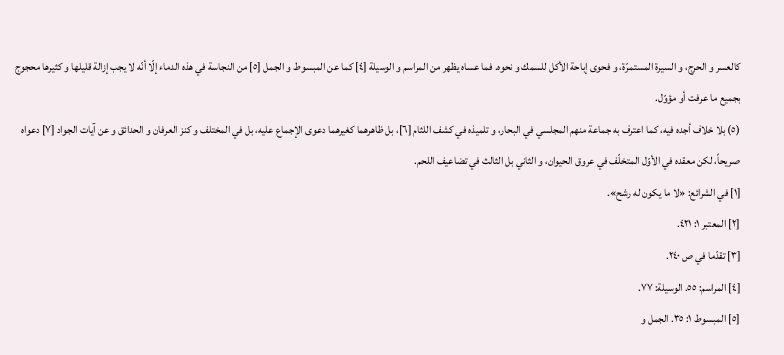كالعسر و الحرج، و السيرة المستمرّة، و فحوى إباحة الأكل للسمك و نحوه. فما عساه يظهر من المراسم و الوسيلة [٤] كما عن المبسوط و الجمل [٥] من النجاسة في هذه الدماء إلّا أنّه لا يجب إزالة قليلها و كثيرها محجوج بجميع ما عرفت أو مؤوّل.
(٥) بلا خلاف أجده فيه، كما اعترف به جماعة منهم المجلسي في البحار، و تلميذه في كشف اللثام [٦]، بل ظاهرهما كغيرهما دعوى الإجماع عليه، بل في المختلف و كنز العرفان و الحدائق و عن آيات الجواد [٧] دعواه صريحاً، لكن معقده في الأوّل المتخلّف في عروق الحيوان، و الثاني بل الثالث في تضاعيف اللحم.
[١] في الشرائع: «لا ما يكون له رشح».
[٢] المعتبر ١: ٤٢١.
[٣] تقدّما في ص ٢٤٠.
[٤] المراسم: ٥٥. الوسيلة: ٧٧.
[٥] المبسوط ١: ٣٥. الجمل و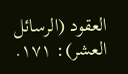العقود (الرسائل العشر): ١٧١.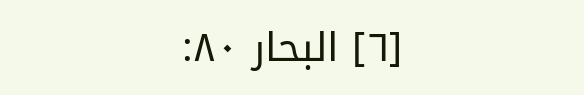[٦] البحار ٨٠: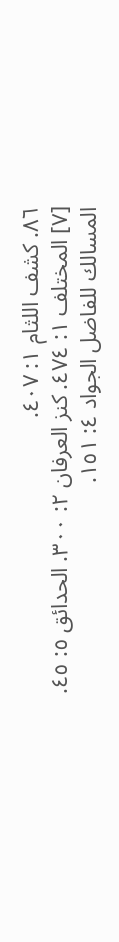٨٦. كشف اللثام ١: ٤٠٧.
[٧] المختلف ١: ٤٧٤. كنز العرفان ٢: ٣٠٠. الحدائق ٥: ٤٥. المسالك للفاضل الجواد ٤: ١٥١.